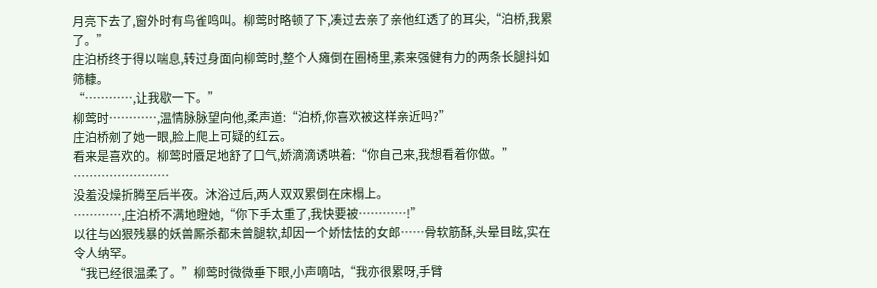月亮下去了,窗外时有鸟雀鸣叫。柳莺时略顿了下,凑过去亲了亲他红透了的耳尖,“泊桥,我累了。”
庄泊桥终于得以喘息,转过身面向柳莺时,整个人瘫倒在圈椅里,素来强健有力的两条长腿抖如筛糠。
“…………,让我歇一下。”
柳莺时…………,温情脉脉望向他,柔声道:“泊桥,你喜欢被这样亲近吗?”
庄泊桥剜了她一眼,脸上爬上可疑的红云。
看来是喜欢的。柳莺时餍足地舒了口气,娇滴滴诱哄着:“你自己来,我想看着你做。”
……………………
没羞没燥折腾至后半夜。沐浴过后,两人双双累倒在床榻上。
…………,庄泊桥不满地瞪她,“你下手太重了,我快要被…………!”
以往与凶狠残暴的妖兽厮杀都未曾腿软,却因一个娇怯怯的女郎……骨软筋酥,头晕目眩,实在令人纳罕。
“我已经很温柔了。”柳莺时微微垂下眼,小声嘀咕,“我亦很累呀,手臂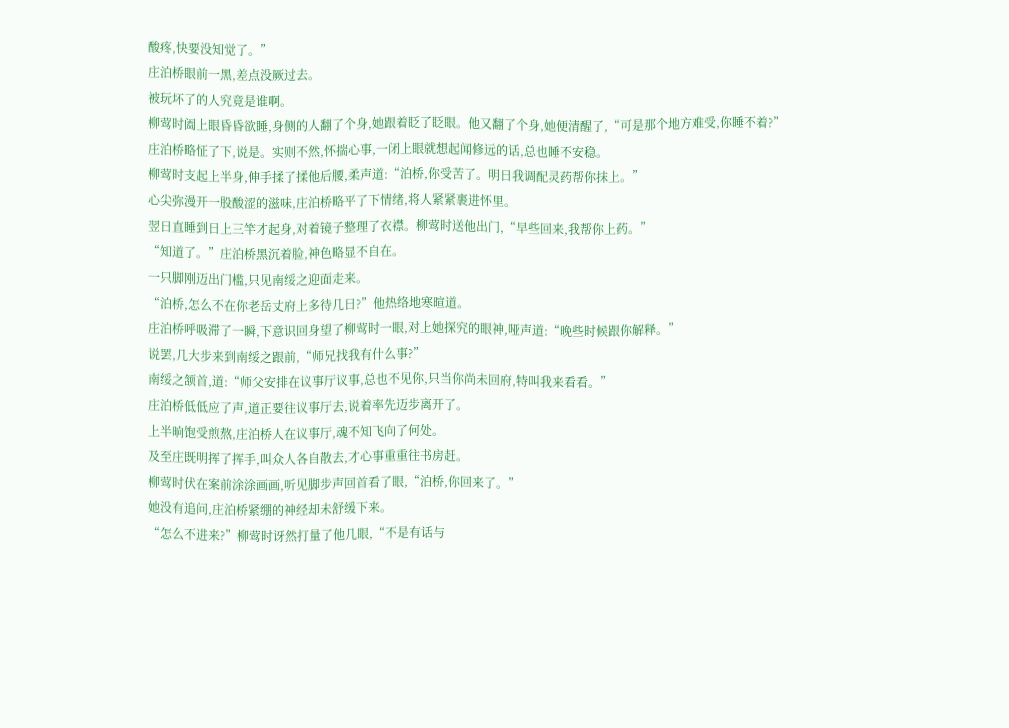酸疼,快要没知觉了。”
庄泊桥眼前一黑,差点没厥过去。
被玩坏了的人究竟是谁啊。
柳莺时阖上眼昏昏欲睡,身侧的人翻了个身,她跟着眨了眨眼。他又翻了个身,她便清醒了,“可是那个地方难受,你睡不着?”
庄泊桥略怔了下,说是。实则不然,怀揣心事,一闭上眼就想起闻修远的话,总也睡不安稳。
柳莺时支起上半身,伸手揉了揉他后腰,柔声道:“泊桥,你受苦了。明日我调配灵药帮你抹上。”
心尖弥漫开一股酸涩的滋味,庄泊桥略平了下情绪,将人紧紧裹进怀里。
翌日直睡到日上三竿才起身,对着镜子整理了衣襟。柳莺时送他出门,“早些回来,我帮你上药。”
“知道了。”庄泊桥黑沉着脸,神色略显不自在。
一只脚刚迈出门槛,只见南绥之迎面走来。
“泊桥,怎么不在你老岳丈府上多待几日?”他热络地寒暄道。
庄泊桥呼吸滞了一瞬,下意识回身望了柳莺时一眼,对上她探究的眼神,哑声道:“晚些时候跟你解释。”
说罢,几大步来到南绥之跟前,“师兄找我有什么事?”
南绥之颔首,道:“师父安排在议事厅议事,总也不见你,只当你尚未回府,特叫我来看看。”
庄泊桥低低应了声,道正要往议事厅去,说着率先迈步离开了。
上半晌饱受煎熬,庄泊桥人在议事厅,魂不知飞向了何处。
及至庄既明挥了挥手,叫众人各自散去,才心事重重往书房赶。
柳莺时伏在案前涂涂画画,听见脚步声回首看了眼,“泊桥,你回来了。”
她没有追问,庄泊桥紧绷的神经却未舒缓下来。
“怎么不进来?”柳莺时讶然打量了他几眼,“不是有话与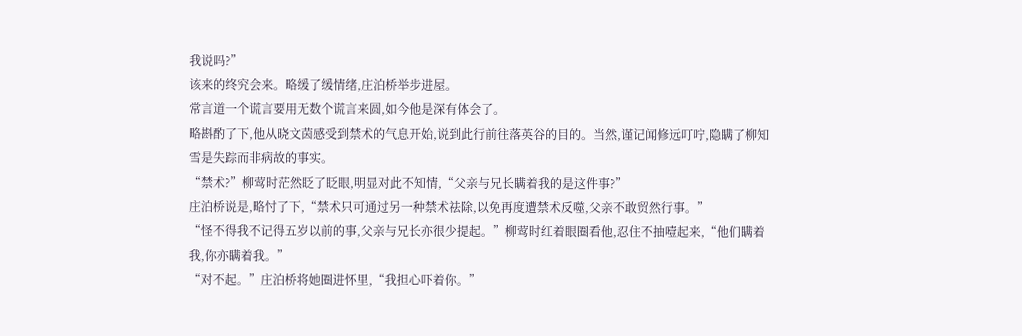我说吗?”
该来的终究会来。略缓了缓情绪,庄泊桥举步进屋。
常言道一个谎言要用无数个谎言来圆,如今他是深有体会了。
略斟酌了下,他从晓文茵感受到禁术的气息开始,说到此行前往落英谷的目的。当然,谨记闻修远叮咛,隐瞒了柳知雪是失踪而非病故的事实。
“禁术?”柳莺时茫然眨了眨眼,明显对此不知情,“父亲与兄长瞒着我的是这件事?”
庄泊桥说是,略忖了下,“禁术只可通过另一种禁术祛除,以免再度遭禁术反噬,父亲不敢贸然行事。”
“怪不得我不记得五岁以前的事,父亲与兄长亦很少提起。”柳莺时红着眼圈看他,忍住不抽噎起来,“他们瞒着我,你亦瞒着我。”
“对不起。”庄泊桥将她圈进怀里,“我担心吓着你。”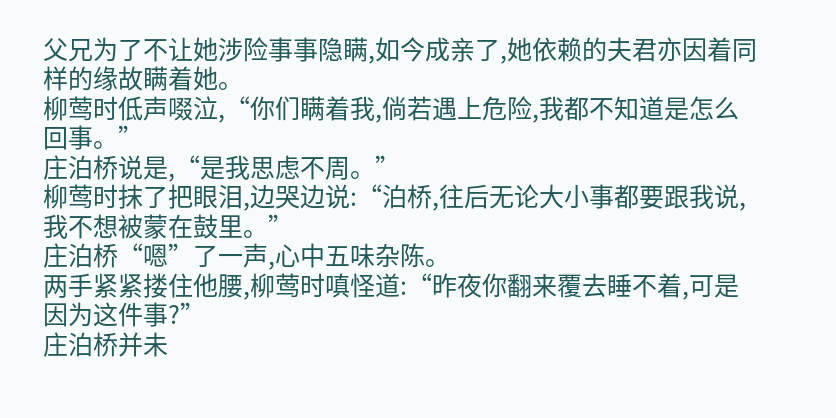父兄为了不让她涉险事事隐瞒,如今成亲了,她依赖的夫君亦因着同样的缘故瞒着她。
柳莺时低声啜泣,“你们瞒着我,倘若遇上危险,我都不知道是怎么回事。”
庄泊桥说是,“是我思虑不周。”
柳莺时抹了把眼泪,边哭边说:“泊桥,往后无论大小事都要跟我说,我不想被蒙在鼓里。”
庄泊桥“嗯”了一声,心中五味杂陈。
两手紧紧搂住他腰,柳莺时嗔怪道:“昨夜你翻来覆去睡不着,可是因为这件事?”
庄泊桥并未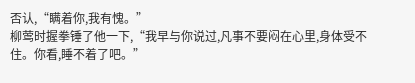否认,“瞒着你,我有愧。”
柳莺时握拳锤了他一下,“我早与你说过,凡事不要闷在心里,身体受不住。你看,睡不着了吧。”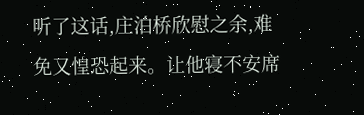听了这话,庄泊桥欣慰之余,难免又惶恐起来。让他寝不安席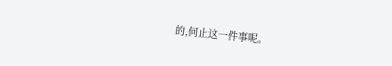的,何止这一件事呢。